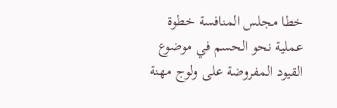خطا مجلس المنافسة خطوة عملية نحو الحسم في موضوع القيود المفروضة على ولوج مهنة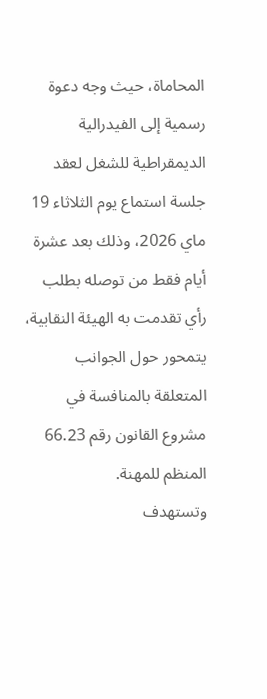المحاماة، حيث وجه دعوة رسمية إلى الفيدرالية الديمقراطية للشغل لعقد جلسة استماع يوم الثلاثاء 19 ماي 2026، وذلك بعد عشرة أيام فقط من توصله بطلب رأي تقدمت به الهيئة النقابية، يتمحور حول الجوانب المتعلقة بالمنافسة في مشروع القانون رقم 66.23 المنظم للمهنة.
وتستهدف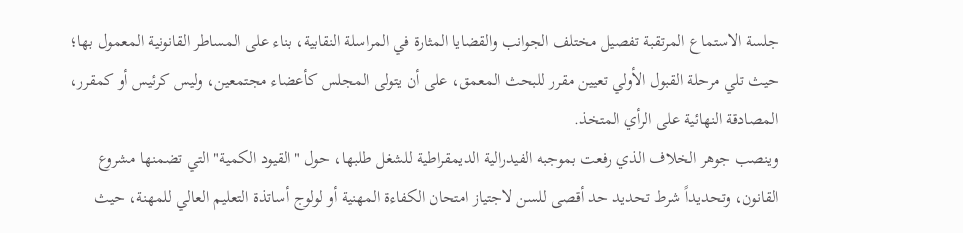جلسة الاستماع المرتقبة تفصيل مختلف الجوانب والقضايا المثارة في المراسلة النقابية، بناء على المساطر القانونية المعمول بها؛ حيث تلي مرحلة القبول الأولي تعيين مقرر للبحث المعمق، على أن يتولى المجلس كأعضاء مجتمعين، وليس كرئيس أو كمقرر، المصادقة النهائية على الرأي المتخذ.
وينصب جوهر الخلاف الذي رفعت بموجبه الفيدرالية الديمقراطية للشغل طلبها، حول "القيود الكمية" التي تضمنها مشروع القانون، وتحديداً شرط تحديد حد أقصى للسن لاجتياز امتحان الكفاءة المهنية أو لولوج أساتذة التعليم العالي للمهنة، حيث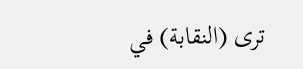ترى (النقابة) في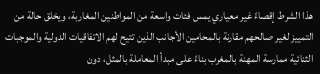هذا الشرط إقصاءً غير معياري يمس فئات واسعة من المواطنين المغاربة، ويخلق حالة من التمييز لغير صالحهم مقارنة بالمحامين الأجانب الذين تتيح لهم الاتفاقيات الدولية والموجبات الثنائية ممارسة المهنة بالمغرب بناءً على مبدأ المعاملة بالمثل، دون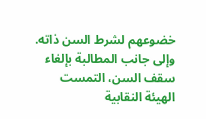خضوعهم لشرط السن ذاته.
وإلى جانب المطالبة بإلغاء سقف السن، التمست الهيئة النقابية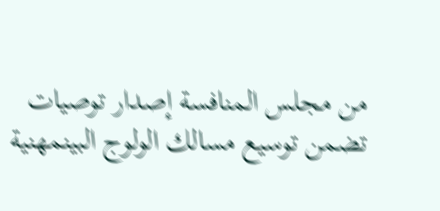من مجلس المنافسة إصدار توصيات تضمن توسيع مسالك الولوج البينمهنية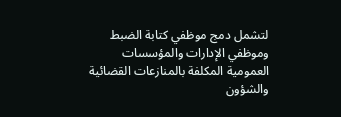لتشمل دمج موظفي كتابة الضبط وموظفي الإدارات والمؤسسات العمومية المكلفة بالمنازعات القضائية والشؤون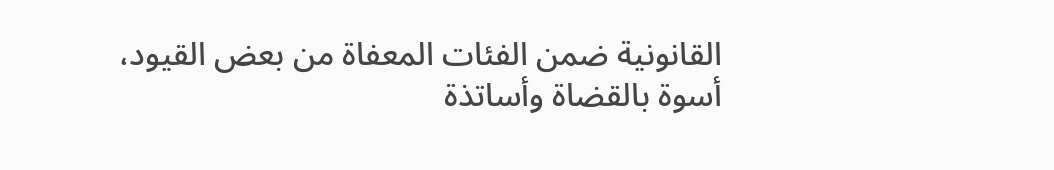القانونية ضمن الفئات المعفاة من بعض القيود، أسوة بالقضاة وأساتذة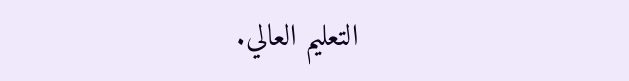التعليم العالي.